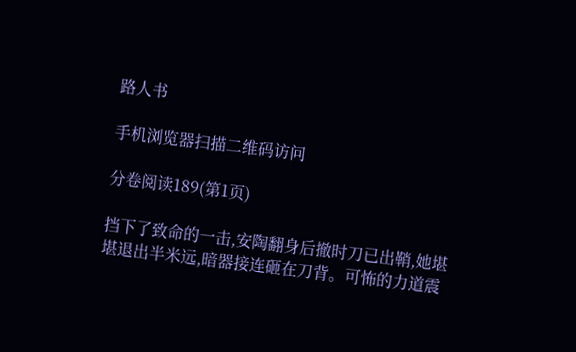路人书

手机浏览器扫描二维码访问

分卷阅读189(第1页)

挡下了致命的一击,安陶翻身后撤时刀已出鞘,她堪堪退出半米远,暗器接连砸在刀背。可怖的力道震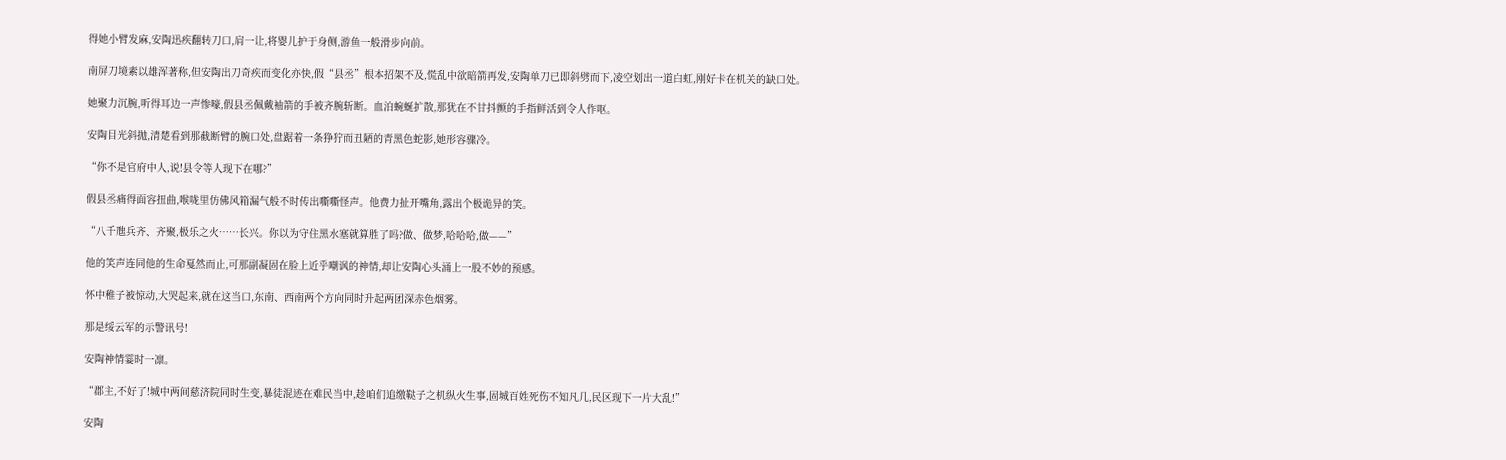得她小臂发麻,安陶迅疾翻转刀口,肩一让,将婴儿护于身侧,游鱼一般滑步向前。

南屏刀境素以雄浑著称,但安陶出刀奇疾而变化亦快,假“县丞”根本招架不及,慌乱中欲暗箭再发,安陶单刀已即斜劈而下,凌空划出一道白虹,刚好卡在机关的缺口处。

她聚力沉腕,听得耳边一声惨嚎,假县丞佩戴袖箭的手被齐腕斩断。血泊蜿蜒扩散,那犹在不甘抖颤的手指鲜活到令人作呕。

安陶目光斜抛,清楚看到那截断臂的腕口处,盘踞着一条狰狞而丑陋的青黑色蛇影,她形容骤冷。

“你不是官府中人,说!县令等人现下在哪?”

假县丞痛得面容扭曲,喉咙里仿佛风箱漏气般不时传出嘶嘶怪声。他费力扯开嘴角,露出个极诡异的笑。

“八千虺兵齐、齐聚,极乐之火……长兴。你以为守住黑水塞就算胜了吗?做、做梦,哈哈哈,做——”

他的笑声连同他的生命戛然而止,可那副凝固在脸上近乎嘲讽的神情,却让安陶心头涌上一股不妙的预感。

怀中稚子被惊动,大哭起来,就在这当口,东南、西南两个方向同时升起两团深赤色烟雾。

那是绥云军的示警讯号!

安陶神情霎时一凛。

“郡主,不好了!城中两间慈济院同时生变,暴徒混迹在难民当中,趁咱们追缴鞑子之机纵火生事,固城百姓死伤不知凡几,民区现下一片大乱!”

安陶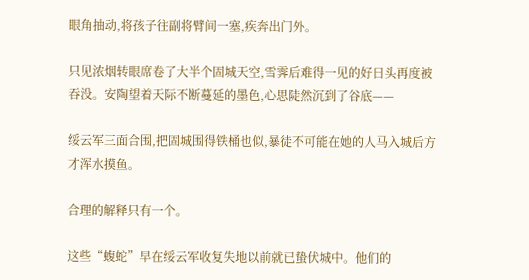眼角抽动,将孩子往副将臂间一塞,疾奔出门外。

只见浓烟转眼席卷了大半个固城天空,雪霁后难得一见的好日头再度被吞没。安陶望着天际不断蔓延的墨色,心思陡然沉到了谷底——

绥云军三面合围,把固城围得铁桶也似,暴徒不可能在她的人马入城后方才浑水摸鱼。

合理的解释只有一个。

这些“蝮蛇”早在绥云军收复失地以前就已蛰伏城中。他们的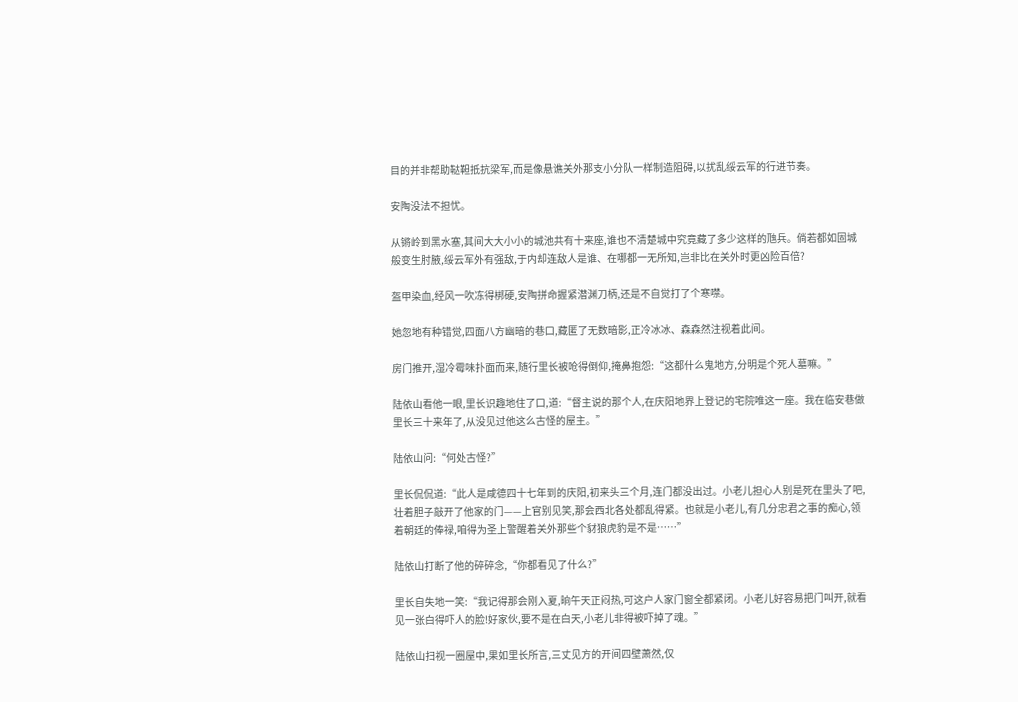目的并非帮助鞑靼抵抗梁军,而是像悬谯关外那支小分队一样制造阻碍,以扰乱绥云军的行进节奏。

安陶没法不担忧。

从锵岭到黑水塞,其间大大小小的城池共有十来座,谁也不清楚城中究竟藏了多少这样的虺兵。倘若都如固城般变生肘腋,绥云军外有强敌,于内却连敌人是谁、在哪都一无所知,岂非比在关外时更凶险百倍?

盔甲染血,经风一吹冻得梆硬,安陶拼命握紧潜渊刀柄,还是不自觉打了个寒噤。

她忽地有种错觉,四面八方幽暗的巷口,藏匿了无数暗影,正冷冰冰、森森然注视着此间。

房门推开,湿冷霉味扑面而来,随行里长被呛得倒仰,掩鼻抱怨:“这都什么鬼地方,分明是个死人墓嘛。”

陆依山看他一眼,里长识趣地住了口,道:“督主说的那个人,在庆阳地界上登记的宅院唯这一座。我在临安巷做里长三十来年了,从没见过他这么古怪的屋主。”

陆依山问:“何处古怪?”

里长侃侃道:“此人是咸德四十七年到的庆阳,初来头三个月,连门都没出过。小老儿担心人别是死在里头了吧,壮着胆子敲开了他家的门——上官别见笑,那会西北各处都乱得紧。也就是小老儿,有几分忠君之事的痴心,领着朝廷的俸禄,咱得为圣上警醒着关外那些个豺狼虎豹是不是……”

陆依山打断了他的碎碎念,“你都看见了什么?”

里长自失地一笑:“我记得那会刚入夏,晌午天正闷热,可这户人家门窗全都紧闭。小老儿好容易把门叫开,就看见一张白得吓人的脸!好家伙,要不是在白天,小老儿非得被吓掉了魂。”

陆依山扫视一圈屋中,果如里长所言,三丈见方的开间四壁萧然,仅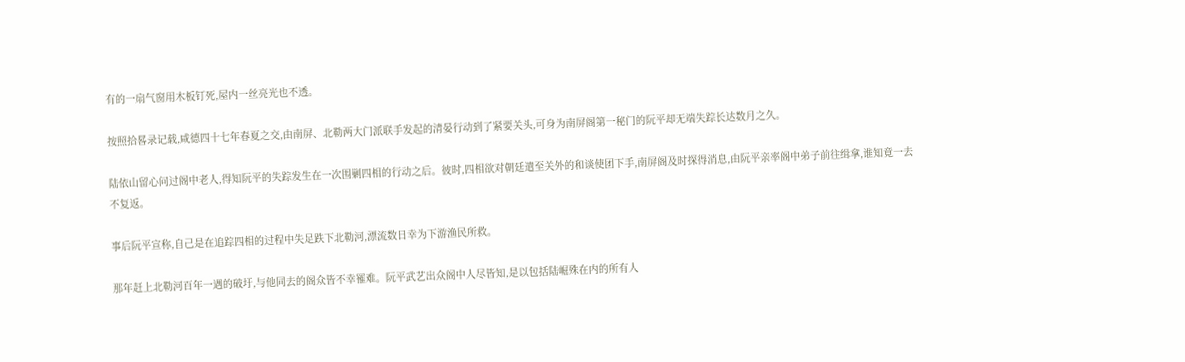有的一扇气窗用木板钉死,屋内一丝亮光也不透。

按照拾晷录记载,咸德四十七年春夏之交,由南屏、北勒两大门派联手发起的清晏行动到了紧要关头,可身为南屏阁第一秘门的阮平却无端失踪长达数月之久。

陆依山留心问过阁中老人,得知阮平的失踪发生在一次围剿四相的行动之后。彼时,四相欲对朝廷遣至关外的和谈使团下手,南屏阁及时探得消息,由阮平亲率阁中弟子前往缉拿,谁知竟一去不复返。

事后阮平宣称,自己是在追踪四相的过程中失足跌下北勒河,漂流数日幸为下游渔民所救。

那年赶上北勒河百年一遇的破圩,与他同去的阁众皆不幸罹难。阮平武艺出众阁中人尽皆知,是以包括陆崛殊在内的所有人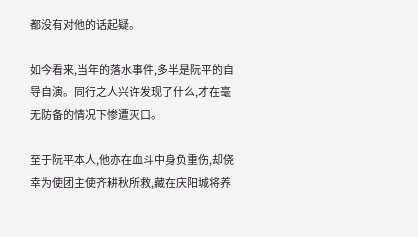都没有对他的话起疑。

如今看来,当年的落水事件,多半是阮平的自导自演。同行之人兴许发现了什么,才在毫无防备的情况下惨遭灭口。

至于阮平本人,他亦在血斗中身负重伤,却侥幸为使团主使齐耕秋所救,藏在庆阳城将养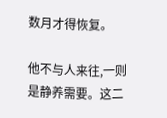数月才得恢复。

他不与人来往,一则是静养需要。这二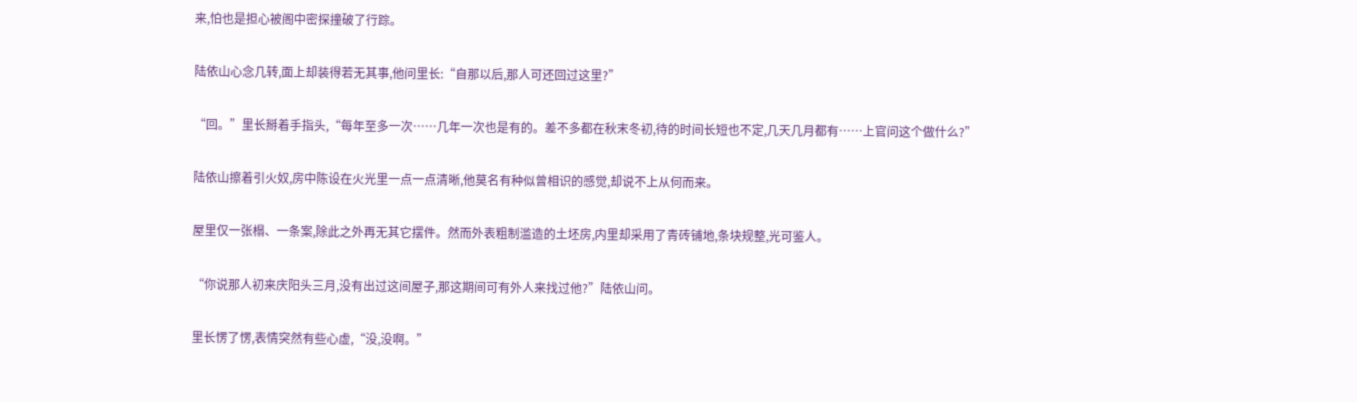来,怕也是担心被阁中密探撞破了行踪。

陆依山心念几转,面上却装得若无其事,他问里长:“自那以后,那人可还回过这里?”

“回。”里长掰着手指头,“每年至多一次……几年一次也是有的。差不多都在秋末冬初,待的时间长短也不定,几天几月都有……上官问这个做什么?”

陆依山擦着引火奴,房中陈设在火光里一点一点清晰,他莫名有种似曾相识的感觉,却说不上从何而来。

屋里仅一张榻、一条案,除此之外再无其它摆件。然而外表粗制滥造的土坯房,内里却采用了青砖铺地,条块规整,光可鉴人。

“你说那人初来庆阳头三月,没有出过这间屋子,那这期间可有外人来找过他?”陆依山问。

里长愣了愣,表情突然有些心虚,“没,没啊。”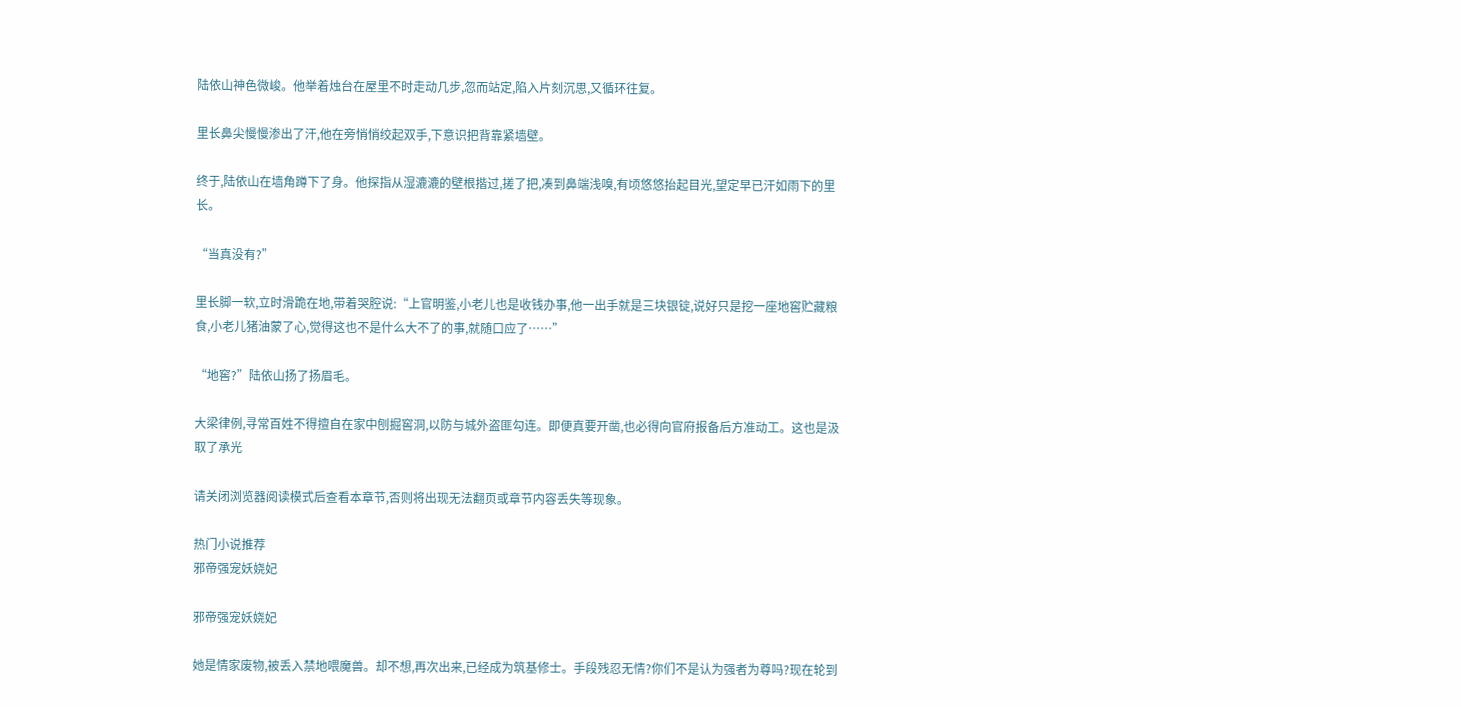陆依山神色微峻。他举着烛台在屋里不时走动几步,忽而站定,陷入片刻沉思,又循环往复。

里长鼻尖慢慢渗出了汗,他在旁悄悄绞起双手,下意识把背靠紧墙壁。

终于,陆依山在墙角蹲下了身。他探指从湿漉漉的壁根揩过,搓了把,凑到鼻端浅嗅,有顷悠悠抬起目光,望定早已汗如雨下的里长。

“当真没有?”

里长脚一软,立时滑跪在地,带着哭腔说:“上官明鉴,小老儿也是收钱办事,他一出手就是三块银锭,说好只是挖一座地窖贮藏粮食,小老儿猪油蒙了心,觉得这也不是什么大不了的事,就随口应了……”

“地窖?”陆依山扬了扬眉毛。

大梁律例,寻常百姓不得擅自在家中刨掘窖洞,以防与城外盗匪勾连。即便真要开凿,也必得向官府报备后方准动工。这也是汲取了承光

请关闭浏览器阅读模式后查看本章节,否则将出现无法翻页或章节内容丢失等现象。

热门小说推荐
邪帝强宠妖娆妃

邪帝强宠妖娆妃

她是情家废物,被丢入禁地喂魔兽。却不想,再次出来,已经成为筑基修士。手段残忍无情?你们不是认为强者为尊吗?现在轮到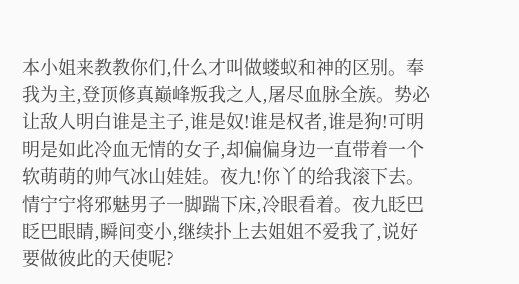本小姐来教教你们,什么才叫做蝼蚁和神的区别。奉我为主,登顶修真巅峰叛我之人,屠尽血脉全族。势必让敌人明白谁是主子,谁是奴!谁是权者,谁是狗!可明明是如此冷血无情的女子,却偏偏身边一直带着一个软萌萌的帅气冰山娃娃。夜九!你丫的给我滚下去。情宁宁将邪魅男子一脚踹下床,冷眼看着。夜九眨巴眨巴眼睛,瞬间变小,继续扑上去姐姐不爱我了,说好要做彼此的天使呢?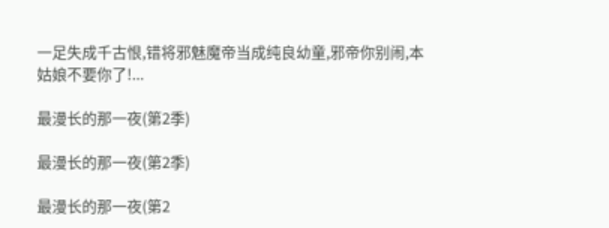一足失成千古恨,错将邪魅魔帝当成纯良幼童,邪帝你别闹,本姑娘不要你了!...

最漫长的那一夜(第2季)

最漫长的那一夜(第2季)

最漫长的那一夜(第2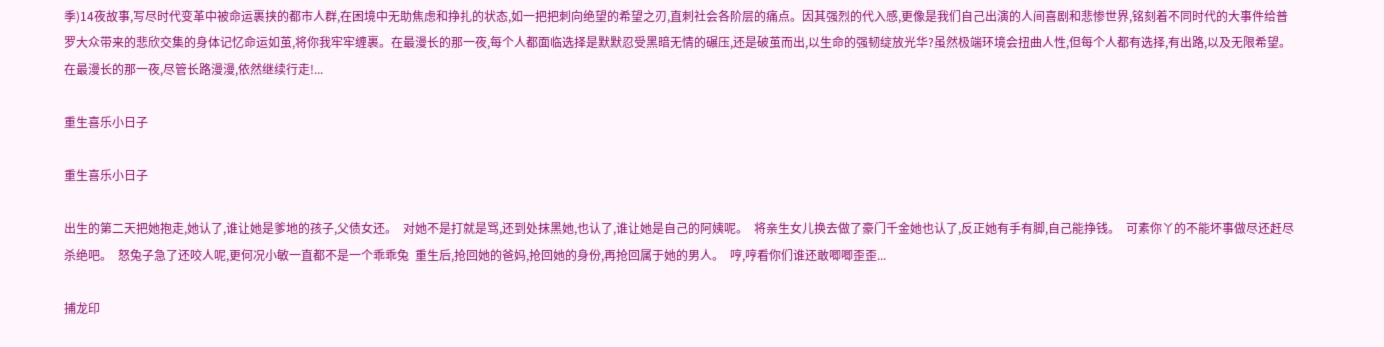季)14夜故事,写尽时代变革中被命运裹挟的都市人群,在困境中无助焦虑和挣扎的状态,如一把把刺向绝望的希望之刃,直刺社会各阶层的痛点。因其强烈的代入感,更像是我们自己出演的人间喜剧和悲惨世界,铭刻着不同时代的大事件给普罗大众带来的悲欣交集的身体记忆命运如茧,将你我牢牢缠裹。在最漫长的那一夜,每个人都面临选择是默默忍受黑暗无情的碾压,还是破茧而出,以生命的强韧绽放光华?虽然极端环境会扭曲人性,但每个人都有选择,有出路,以及无限希望。在最漫长的那一夜,尽管长路漫漫,依然继续行走!...

重生喜乐小日子

重生喜乐小日子

出生的第二天把她抱走,她认了,谁让她是爹地的孩子,父债女还。  对她不是打就是骂,还到处抹黑她,也认了,谁让她是自己的阿姨呢。  将亲生女儿换去做了豪门千金她也认了,反正她有手有脚,自己能挣钱。  可素你丫的不能坏事做尽还赶尽杀绝吧。  怒兔子急了还咬人呢,更何况小敏一直都不是一个乖乖兔  重生后,抢回她的爸妈,抢回她的身份,再抢回属于她的男人。  哼,哼看你们谁还敢唧唧歪歪...

捕龙印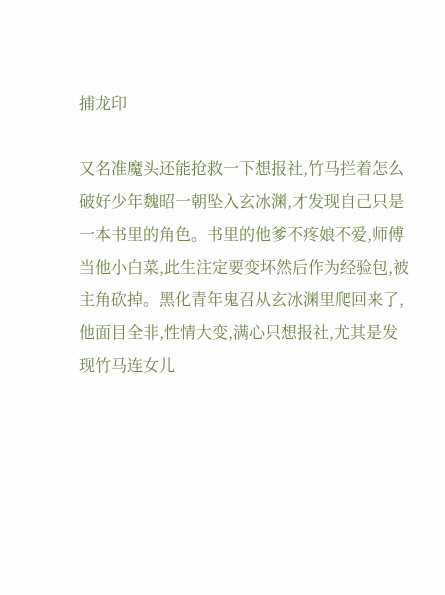捕龙印

又名准魔头还能抢救一下想报社,竹马拦着怎么破好少年魏昭一朝坠入玄冰渊,才发现自己只是一本书里的角色。书里的他爹不疼娘不爱,师傅当他小白菜,此生注定要变坏然后作为经验包,被主角砍掉。黑化青年鬼召从玄冰渊里爬回来了,他面目全非,性情大变,满心只想报社,尤其是发现竹马连女儿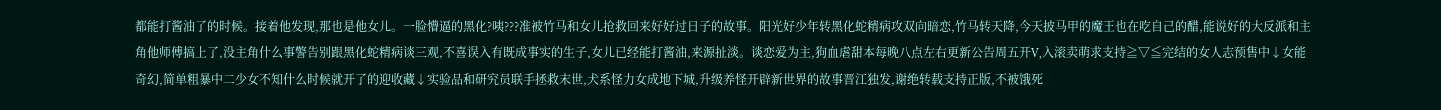都能打酱油了的时候。接着他发现,那也是他女儿。一脸懵逼的黑化?咦???准被竹马和女儿抢救回来好好过日子的故事。阳光好少年转黑化蛇精病攻双向暗恋,竹马转天降,今天披马甲的魔王也在吃自己的醋,能说好的大反派和主角他师傅搞上了,没主角什么事警告别跟黑化蛇精病谈三观,不喜误入有既成事实的生子,女儿已经能打酱油,来源扯淡。谈恋爱为主,狗血虐甜本每晚八点左右更新公告周五开V,入滚卖萌求支持≧▽≦完结的女人志预售中↓女能奇幻,简单粗暴中二少女不知什么时候就开了的迎收藏↓实验品和研究员联手拯救末世,犬系怪力女成地下城,升级养怪开辟新世界的故事晋江独发,谢绝转载支持正版,不被饿死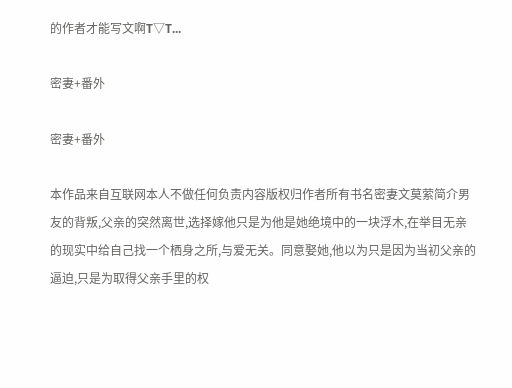的作者才能写文啊T▽T...

密妻+番外

密妻+番外

本作品来自互联网本人不做任何负责内容版权归作者所有书名密妻文莫萦简介男友的背叛,父亲的突然离世,选择嫁他只是为他是她绝境中的一块浮木,在举目无亲的现实中给自己找一个栖身之所,与爱无关。同意娶她,他以为只是因为当初父亲的逼迫,只是为取得父亲手里的权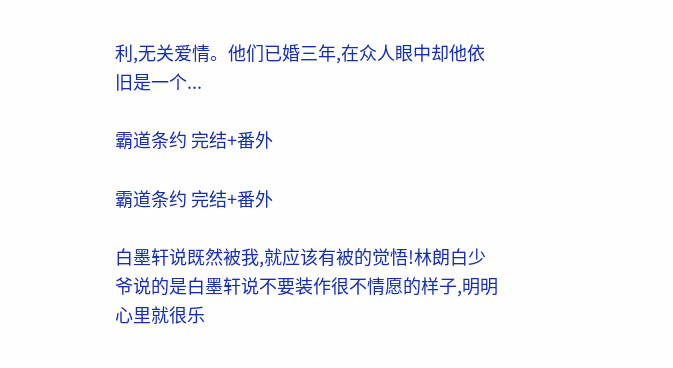利,无关爱情。他们已婚三年,在众人眼中却他依旧是一个...

霸道条约 完结+番外

霸道条约 完结+番外

白墨轩说既然被我,就应该有被的觉悟!林朗白少爷说的是白墨轩说不要装作很不情愿的样子,明明心里就很乐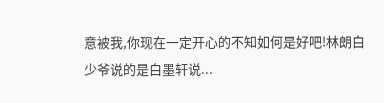意被我,你现在一定开心的不知如何是好吧!林朗白少爷说的是白墨轩说...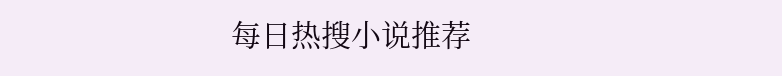每日热搜小说推荐